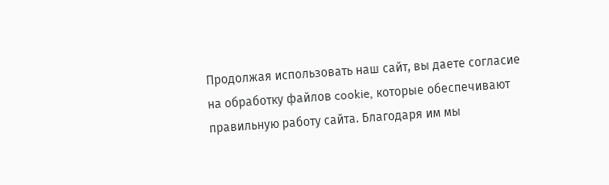Продолжая использовать наш сайт, вы даете согласие на обработку файлов cookie, которые обеспечивают правильную работу сайта. Благодаря им мы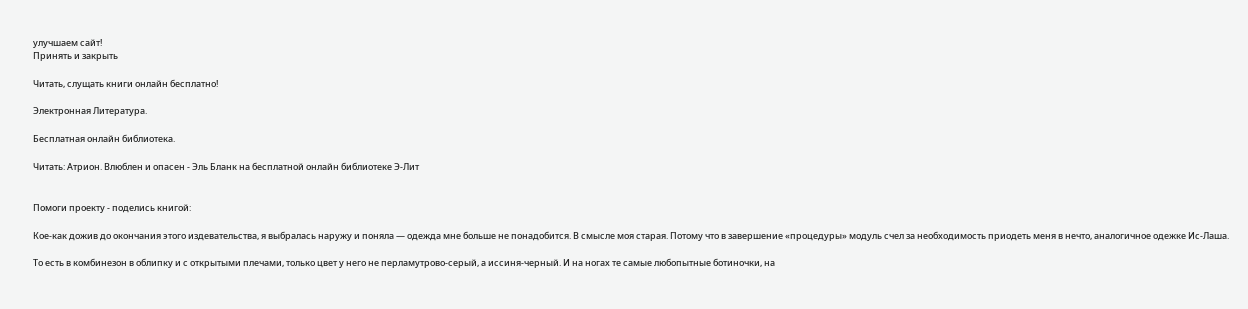улучшаем сайт!
Принять и закрыть

Читать, слущать книги онлайн бесплатно!

Электронная Литература.

Бесплатная онлайн библиотека.

Читать: Атрион. Влюблен и опасен - Эль Бланк на бесплатной онлайн библиотеке Э-Лит


Помоги проекту - поделись книгой:

Кое-как дожив до окончания этого издевательства, я выбралась наружу и поняла — одежда мне больше не понадобится. В смысле моя старая. Потому что в завершение «процедуры» модуль счел за необходимость приодеть меня в нечто, аналогичное одежке Ис-Лаша.

То есть в комбинезон в облипку и с открытыми плечами, только цвет у него не перламутрово-серый, а иссиня-черный. И на ногах те самые любопытные ботиночки, на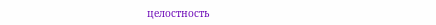целостность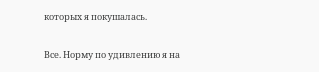которых я покушалась.

Все. Норму по удивлению я на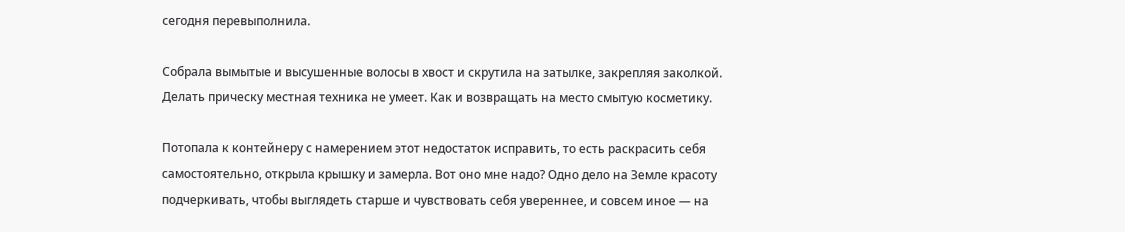сегодня перевыполнила.

Собрала вымытые и высушенные волосы в хвост и скрутила на затылке, закрепляя заколкой. Делать прическу местная техника не умеет. Как и возвращать на место смытую косметику.

Потопала к контейнеру с намерением этот недостаток исправить, то есть раскрасить себя самостоятельно, открыла крышку и замерла. Вот оно мне надо? Одно дело на Земле красоту подчеркивать, чтобы выглядеть старше и чувствовать себя увереннее, и совсем иное — на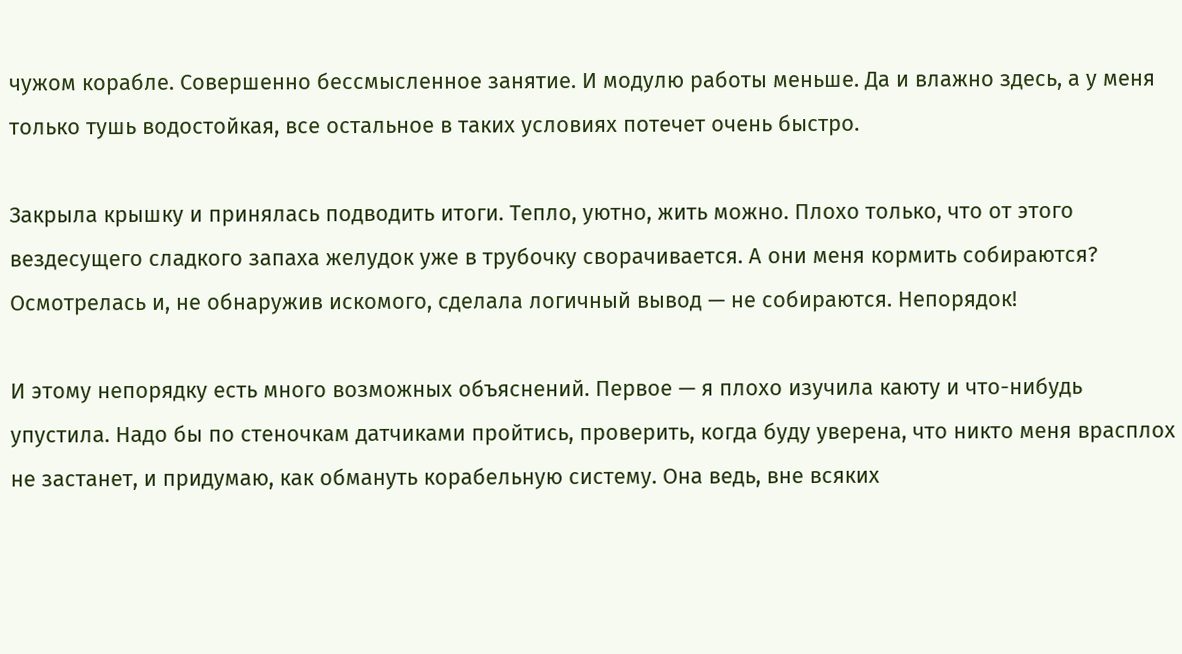чужом корабле. Совершенно бессмысленное занятие. И модулю работы меньше. Да и влажно здесь, а у меня только тушь водостойкая, все остальное в таких условиях потечет очень быстро.

Закрыла крышку и принялась подводить итоги. Тепло, уютно, жить можно. Плохо только, что от этого вездесущего сладкого запаха желудок уже в трубочку сворачивается. А они меня кормить собираются? Осмотрелась и, не обнаружив искомого, сделала логичный вывод — не собираются. Непорядок!

И этому непорядку есть много возможных объяснений. Первое — я плохо изучила каюту и что-нибудь упустила. Надо бы по стеночкам датчиками пройтись, проверить, когда буду уверена, что никто меня врасплох не застанет, и придумаю, как обмануть корабельную систему. Она ведь, вне всяких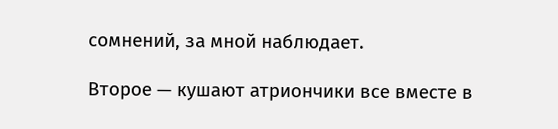сомнений, за мной наблюдает.

Второе — кушают атриончики все вместе в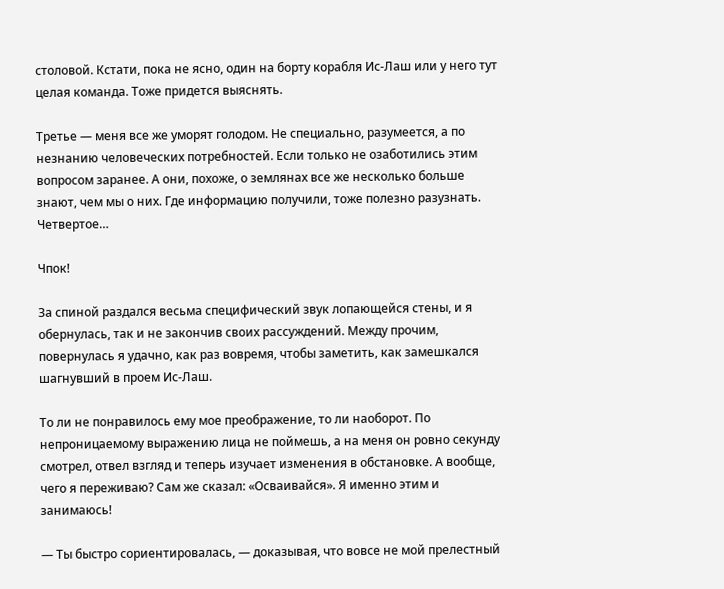столовой. Кстати, пока не ясно, один на борту корабля Ис-Лаш или у него тут целая команда. Тоже придется выяснять.

Третье — меня все же уморят голодом. Не специально, разумеется, а по незнанию человеческих потребностей. Если только не озаботились этим вопросом заранее. А они, похоже, о землянах все же несколько больше знают, чем мы о них. Где информацию получили, тоже полезно разузнать. Четвертое…

Чпок!

За спиной раздался весьма специфический звук лопающейся стены, и я обернулась, так и не закончив своих рассуждений. Между прочим, повернулась я удачно, как раз вовремя, чтобы заметить, как замешкался шагнувший в проем Ис-Лаш.

То ли не понравилось ему мое преображение, то ли наоборот. По непроницаемому выражению лица не поймешь, а на меня он ровно секунду смотрел, отвел взгляд и теперь изучает изменения в обстановке. А вообще, чего я переживаю? Сам же сказал: «Осваивайся». Я именно этим и занимаюсь!

— Ты быстро сориентировалась, — доказывая, что вовсе не мой прелестный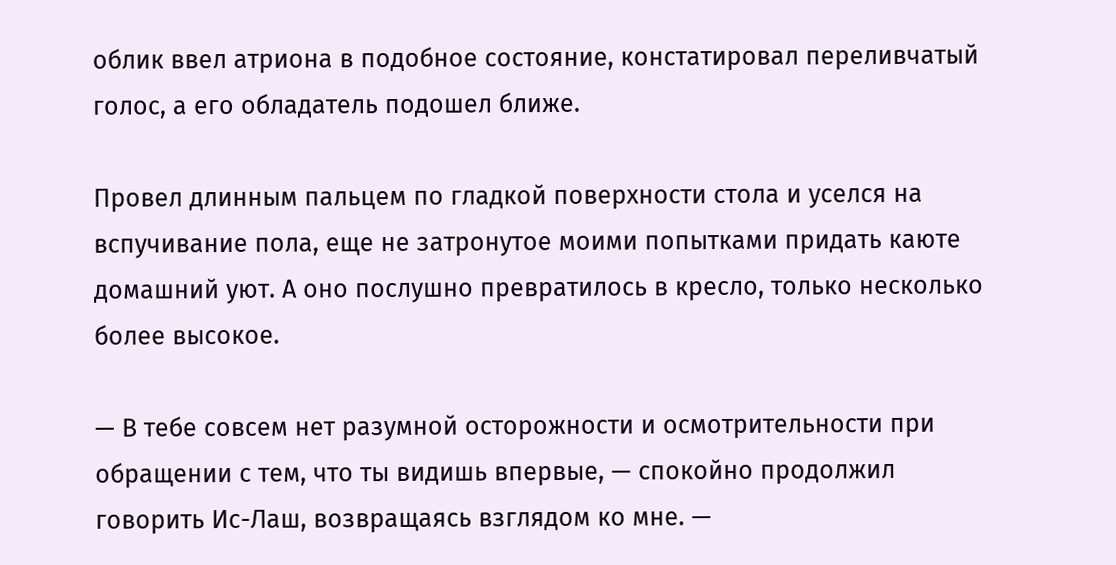облик ввел атриона в подобное состояние, констатировал переливчатый голос, а его обладатель подошел ближе.

Провел длинным пальцем по гладкой поверхности стола и уселся на вспучивание пола, еще не затронутое моими попытками придать каюте домашний уют. А оно послушно превратилось в кресло, только несколько более высокое.

— В тебе совсем нет разумной осторожности и осмотрительности при обращении с тем, что ты видишь впервые, — спокойно продолжил говорить Ис-Лаш, возвращаясь взглядом ко мне. —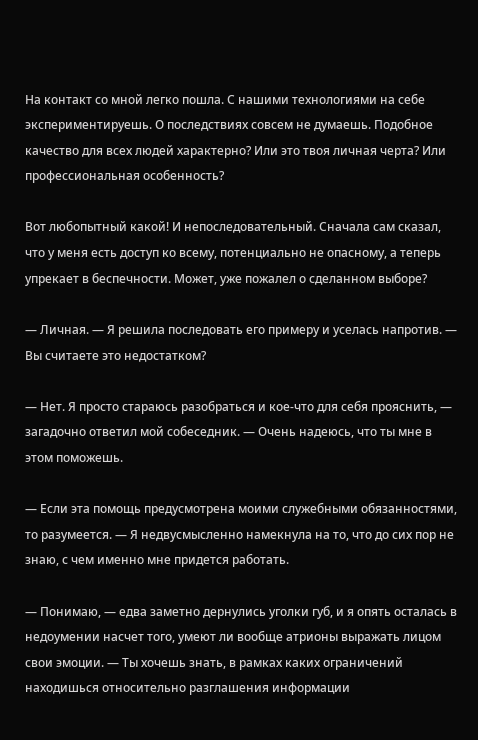На контакт со мной легко пошла. С нашими технологиями на себе экспериментируешь. О последствиях совсем не думаешь. Подобное качество для всех людей характерно? Или это твоя личная черта? Или профессиональная особенность?

Вот любопытный какой! И непоследовательный. Сначала сам сказал, что у меня есть доступ ко всему, потенциально не опасному, а теперь упрекает в беспечности. Может, уже пожалел о сделанном выборе?

— Личная. — Я решила последовать его примеру и уселась напротив. — Вы считаете это недостатком?

— Нет. Я просто стараюсь разобраться и кое-что для себя прояснить, — загадочно ответил мой собеседник. — Очень надеюсь, что ты мне в этом поможешь.

— Если эта помощь предусмотрена моими служебными обязанностями, то разумеется. — Я недвусмысленно намекнула на то, что до сих пор не знаю, с чем именно мне придется работать.

— Понимаю, — едва заметно дернулись уголки губ, и я опять осталась в недоумении насчет того, умеют ли вообще атрионы выражать лицом свои эмоции. — Ты хочешь знать, в рамках каких ограничений находишься относительно разглашения информации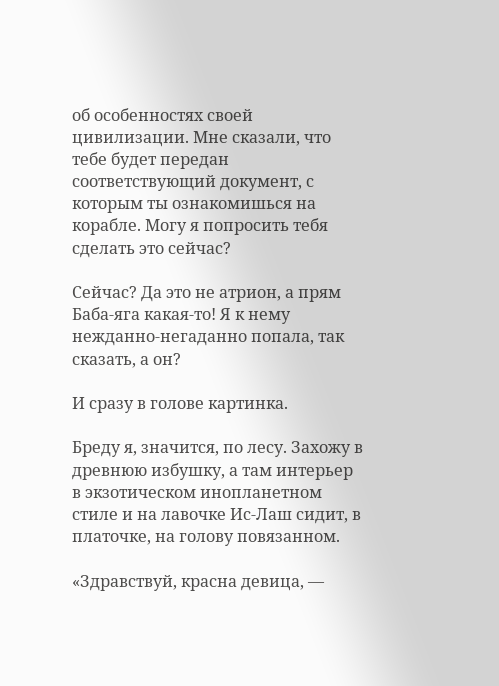об особенностях своей цивилизации. Мне сказали, что тебе будет передан соответствующий документ, с которым ты ознакомишься на корабле. Могу я попросить тебя сделать это сейчас?

Сейчас? Да это не атрион, а прям Баба-яга какая-то! Я к нему нежданно-негаданно попала, так сказать, а он?

И сразу в голове картинка.

Бреду я, значится, по лесу. Захожу в древнюю избушку, а там интерьер в экзотическом инопланетном стиле и на лавочке Ис-Лаш сидит, в платочке, на голову повязанном.

«Здравствуй, красна девица, —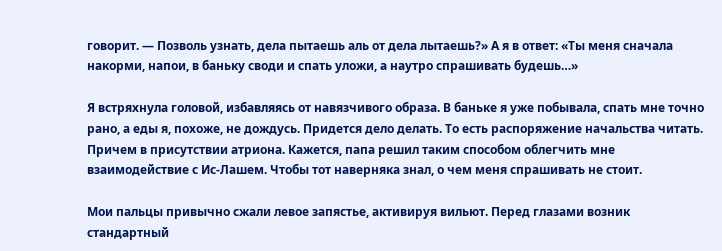говорит. — Позволь узнать, дела пытаешь аль от дела лытаешь?» А я в ответ: «Ты меня сначала накорми, напои, в баньку своди и спать уложи, а наутро спрашивать будешь…»

Я встряхнула головой, избавляясь от навязчивого образа. В баньке я уже побывала, спать мне точно рано, а еды я, похоже, не дождусь. Придется дело делать. То есть распоряжение начальства читать. Причем в присутствии атриона. Кажется, папа решил таким способом облегчить мне взаимодействие с Ис-Лашем. Чтобы тот наверняка знал, о чем меня спрашивать не стоит.

Мои пальцы привычно сжали левое запястье, активируя вильют. Перед глазами возник стандартный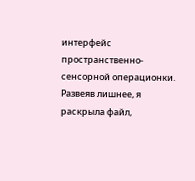интерфейс пространственно-сенсорной операционки. Развеяв лишнее, я раскрыла файл,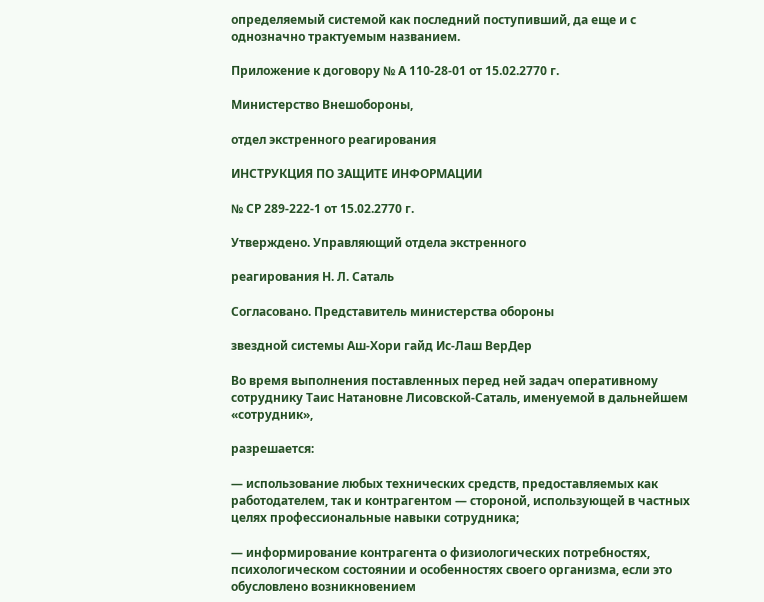определяемый системой как последний поступивший, да еще и с однозначно трактуемым названием.

Приложение к договору № А 110-28-01 от 15.02.2770 г.

Министерство Внешобороны,

отдел экстренного реагирования

ИНСТРУКЦИЯ ПО ЗАЩИТЕ ИНФОРМАЦИИ

№ СР 289-222-1 от 15.02.2770 г.

Утверждено. Управляющий отдела экстренного

реагирования Н. Л. Саталь

Согласовано. Представитель министерства обороны

звездной системы Аш-Хори гайд Ис-Лаш ВерДер

Во время выполнения поставленных перед ней задач оперативному сотруднику Таис Натановне Лисовской-Саталь, именуемой в дальнейшем «сотрудник»,

разрешается:

— использование любых технических средств, предоставляемых как работодателем, так и контрагентом — стороной, использующей в частных целях профессиональные навыки сотрудника;

— информирование контрагента о физиологических потребностях, психологическом состоянии и особенностях своего организма, если это обусловлено возникновением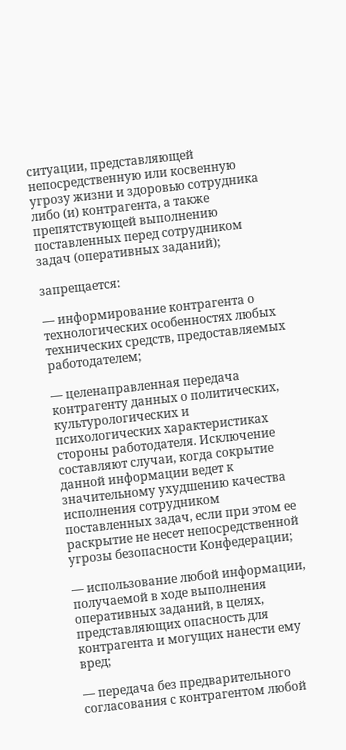ситуации, представляющей непосредственную или косвенную угрозу жизни и здоровью сотрудника либо (и) контрагента, а также препятствующей выполнению поставленных перед сотрудником задач (оперативных заданий);

запрещается:

— информирование контрагента о технологических особенностях любых технических средств, предоставляемых работодателем;

— целенаправленная передача контрагенту данных о политических, культурологических и психологических характеристиках стороны работодателя. Исключение составляют случаи, когда сокрытие данной информации ведет к значительному ухудшению качества исполнения сотрудником поставленных задач, если при этом ее раскрытие не несет непосредственной угрозы безопасности Конфедерации;

— использование любой информации, получаемой в ходе выполнения оперативных заданий, в целях, представляющих опасность для контрагента и могущих нанести ему вред;

— передача без предварительного согласования с контрагентом любой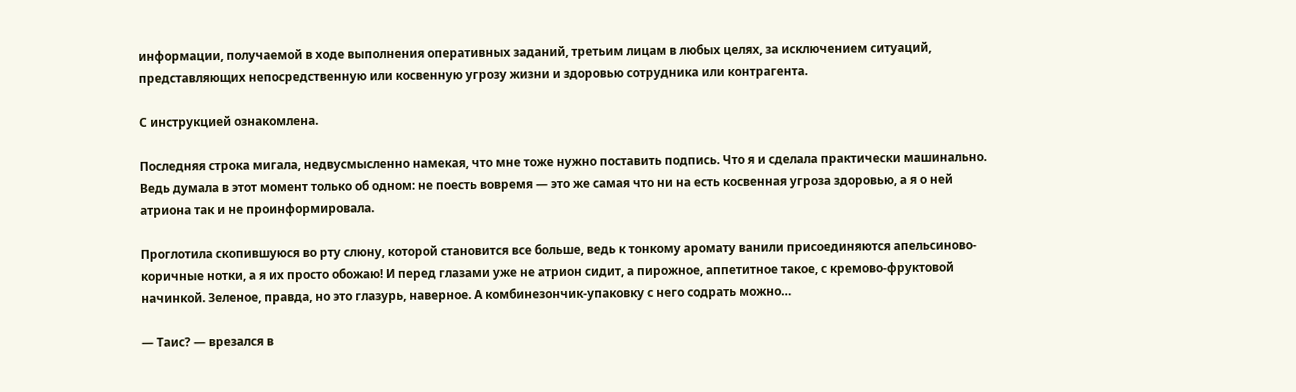информации, получаемой в ходе выполнения оперативных заданий, третьим лицам в любых целях, за исключением ситуаций, представляющих непосредственную или косвенную угрозу жизни и здоровью сотрудника или контрагента.

С инструкцией ознакомлена.

Последняя строка мигала, недвусмысленно намекая, что мне тоже нужно поставить подпись. Что я и сделала практически машинально. Ведь думала в этот момент только об одном: не поесть вовремя — это же самая что ни на есть косвенная угроза здоровью, а я о ней атриона так и не проинформировала.

Проглотила скопившуюся во рту слюну, которой становится все больше, ведь к тонкому аромату ванили присоединяются апельсиново-коричные нотки, а я их просто обожаю! И перед глазами уже не атрион сидит, а пирожное, аппетитное такое, с кремово-фруктовой начинкой. Зеленое, правда, но это глазурь, наверное. А комбинезончик-упаковку с него содрать можно…

— Таис? — врезался в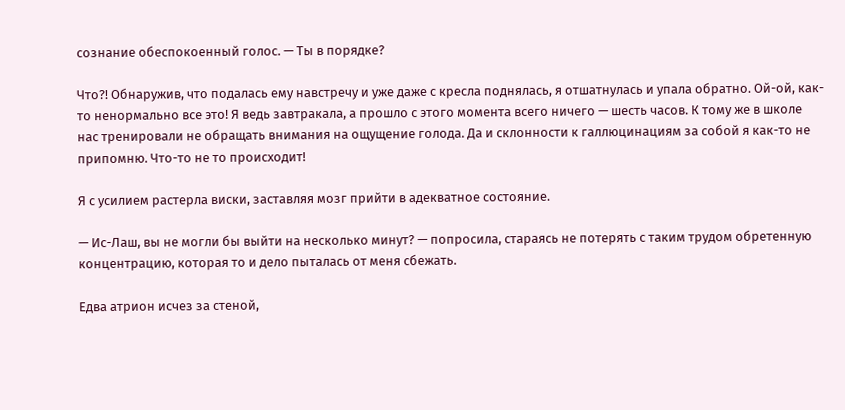сознание обеспокоенный голос. — Ты в порядке?

Что?! Обнаружив, что подалась ему навстречу и уже даже с кресла поднялась, я отшатнулась и упала обратно. Ой-ой, как-то ненормально все это! Я ведь завтракала, а прошло с этого момента всего ничего — шесть часов. К тому же в школе нас тренировали не обращать внимания на ощущение голода. Да и склонности к галлюцинациям за собой я как-то не припомню. Что-то не то происходит!

Я с усилием растерла виски, заставляя мозг прийти в адекватное состояние.

— Ис-Лаш, вы не могли бы выйти на несколько минут? — попросила, стараясь не потерять с таким трудом обретенную концентрацию, которая то и дело пыталась от меня сбежать.

Едва атрион исчез за стеной,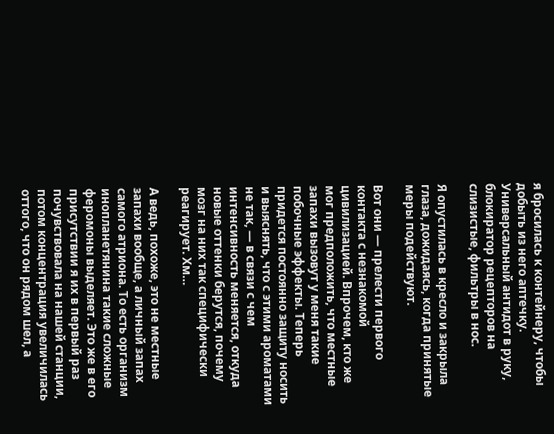я бросилась к контейнеру, чтобы добыть из него аптечку. Универсальный антидот в руку, блокиратор рецепторов на слизистые, фильтры в нос.

Я опустилась в кресло и закрыла глаза, дожидаясь, когда принятые меры подействуют.

Вот они — прелести первого контакта с незнакомой цивилизацией. Впрочем, кто же мог предположить, что местные запахи вызовут у меня такие побочные эффекты. Теперь придется постоянно защиту носить и выяснять, что с этими ароматами не так, — в связи с чем интенсивность меняется, откуда новые оттенки берутся, почему мозг на них так специфически реагирует. Хм…

А ведь, похоже, это не местные запахи вообще, а личный запах самого атриона. То есть организм инопланетянина такие сложные феромоны выделяет. Это же в его присутствии я их в первый раз почувствовала на нашей станции, потом концентрация увеличилась оттого, что он рядом шел, а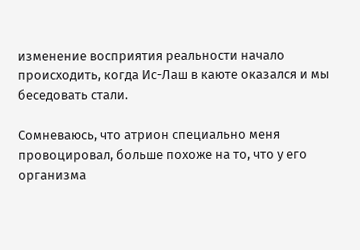изменение восприятия реальности начало происходить, когда Ис-Лаш в каюте оказался и мы беседовать стали.

Сомневаюсь, что атрион специально меня провоцировал, больше похоже на то, что у его организма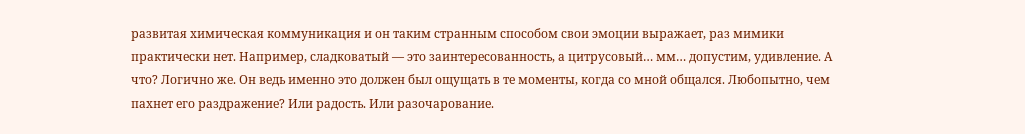развитая химическая коммуникация и он таким странным способом свои эмоции выражает, раз мимики практически нет. Например, сладковатый — это заинтересованность, а цитрусовый… мм… допустим, удивление. А что? Логично же. Он ведь именно это должен был ощущать в те моменты, когда со мной общался. Любопытно, чем пахнет его раздражение? Или радость. Или разочарование.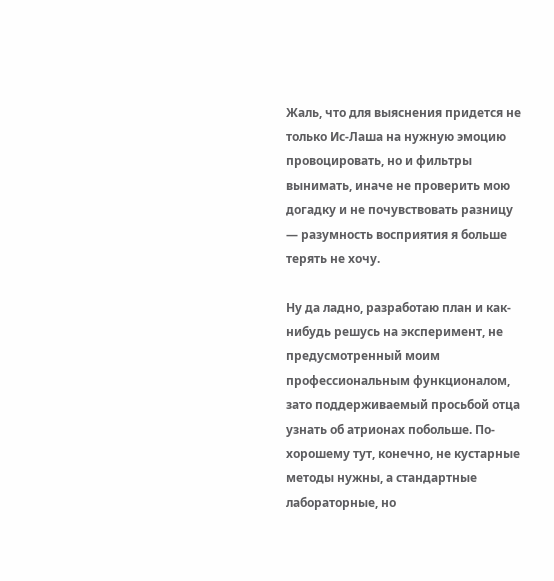Жаль, что для выяснения придется не только Ис-Лаша на нужную эмоцию провоцировать, но и фильтры вынимать, иначе не проверить мою догадку и не почувствовать разницу — разумность восприятия я больше терять не хочу.

Ну да ладно, разработаю план и как-нибудь решусь на эксперимент, не предусмотренный моим профессиональным функционалом, зато поддерживаемый просьбой отца узнать об атрионах побольше. По-хорошему тут, конечно, не кустарные методы нужны, а стандартные лабораторные, но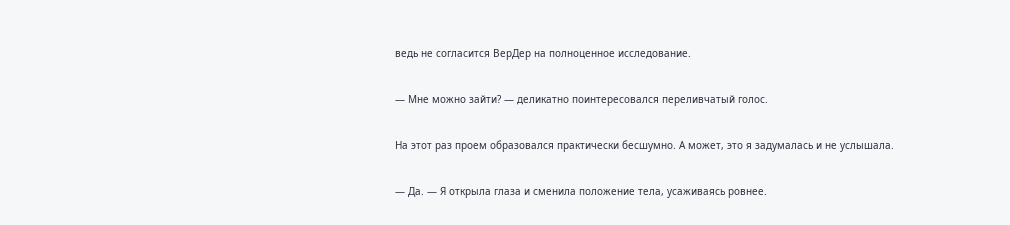ведь не согласится ВерДер на полноценное исследование.

— Мне можно зайти? — деликатно поинтересовался переливчатый голос.

На этот раз проем образовался практически бесшумно. А может, это я задумалась и не услышала.

— Да. — Я открыла глаза и сменила положение тела, усаживаясь ровнее.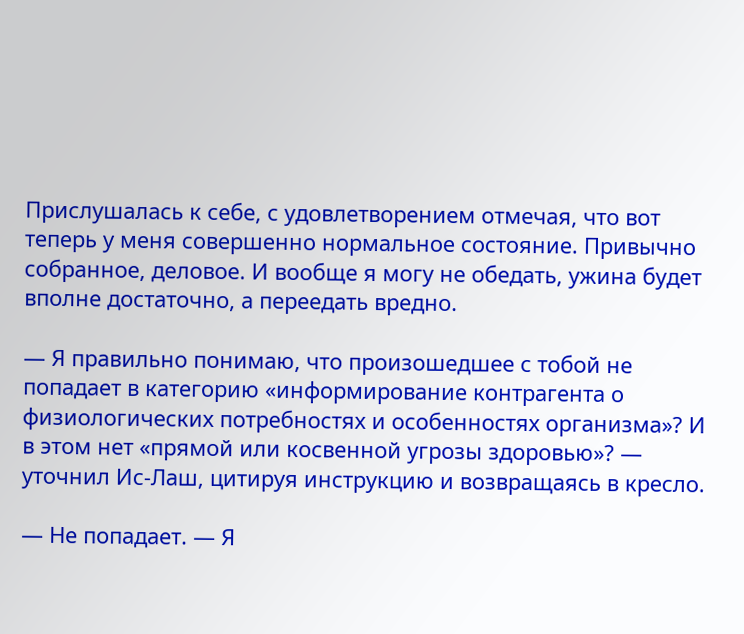Прислушалась к себе, с удовлетворением отмечая, что вот теперь у меня совершенно нормальное состояние. Привычно собранное, деловое. И вообще я могу не обедать, ужина будет вполне достаточно, а переедать вредно.

— Я правильно понимаю, что произошедшее с тобой не попадает в категорию «информирование контрагента о физиологических потребностях и особенностях организма»? И в этом нет «прямой или косвенной угрозы здоровью»? — уточнил Ис-Лаш, цитируя инструкцию и возвращаясь в кресло.

— Не попадает. — Я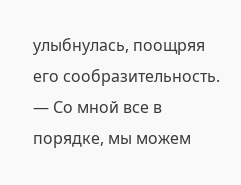улыбнулась, поощряя его сообразительность. — Со мной все в порядке, мы можем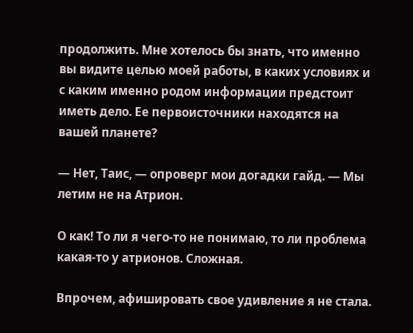продолжить. Мне хотелось бы знать, что именно вы видите целью моей работы, в каких условиях и с каким именно родом информации предстоит иметь дело. Ее первоисточники находятся на вашей планете?

— Нет, Таис, — опроверг мои догадки гайд. — Мы летим не на Атрион.

О как! То ли я чего-то не понимаю, то ли проблема какая-то у атрионов. Сложная.

Впрочем, афишировать свое удивление я не стала.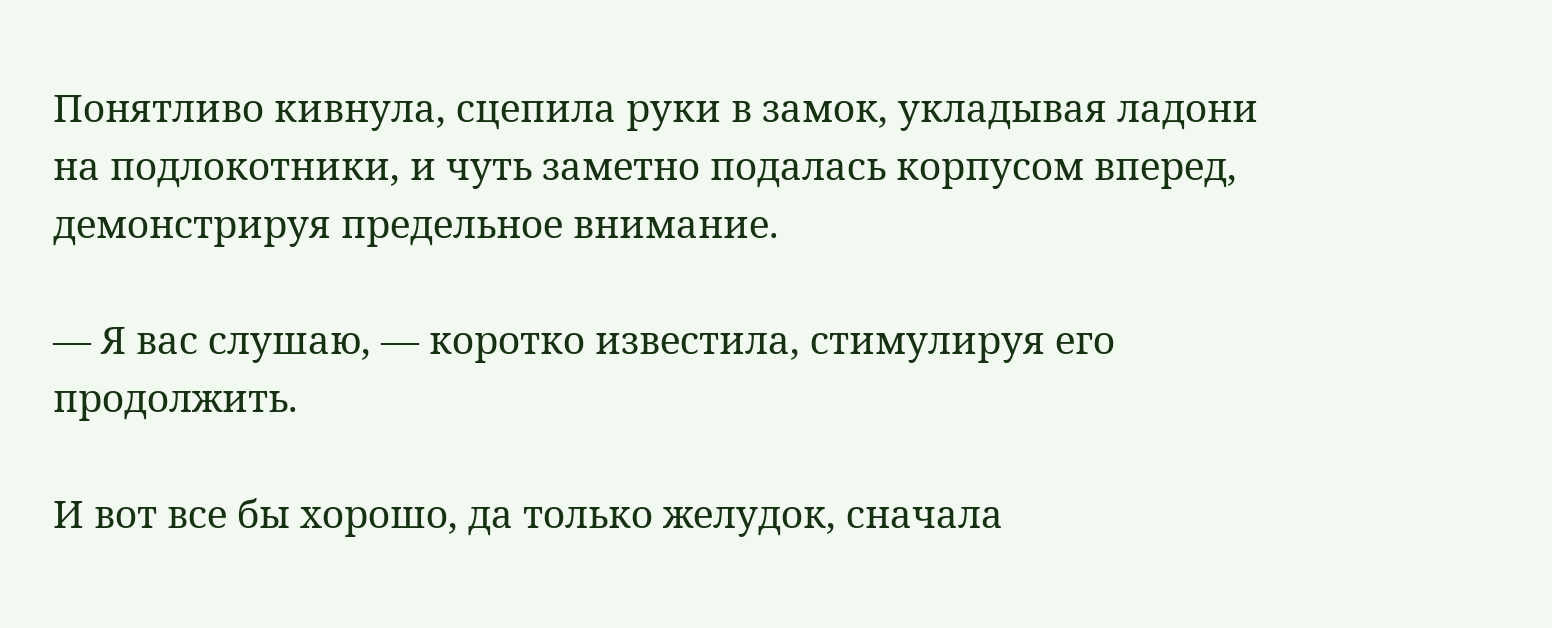Понятливо кивнула, сцепила руки в замок, укладывая ладони на подлокотники, и чуть заметно подалась корпусом вперед, демонстрируя предельное внимание.

— Я вас слушаю, — коротко известила, стимулируя его продолжить.

И вот все бы хорошо, да только желудок, сначала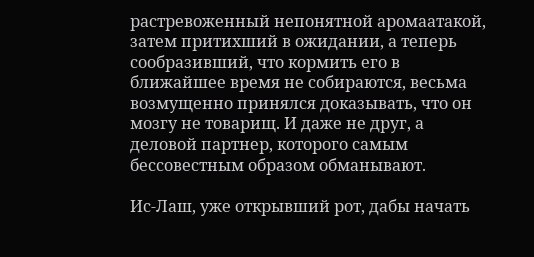растревоженный непонятной аромаатакой, затем притихший в ожидании, а теперь сообразивший, что кормить его в ближайшее время не собираются, весьма возмущенно принялся доказывать, что он мозгу не товарищ. И даже не друг, а деловой партнер, которого самым бессовестным образом обманывают.

Ис-Лаш, уже открывший рот, дабы начать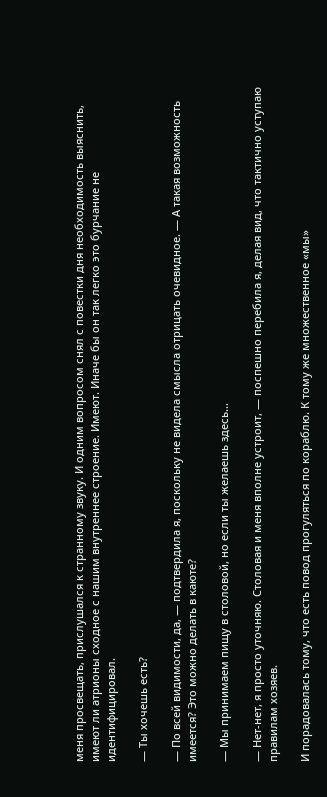меня просвещать, прислушался к странному звуку. И одним вопросом снял с повестки дня необходимость выяснить, имеют ли атрионы сходное с нашим внутреннее строение. Имеют. Иначе бы он так легко это бурчание не идентифицировал.

— Ты хочешь есть?

— По всей видимости, да, — подтвердила я, поскольку не видела смысла отрицать очевидное. — А такая возможность имеется? Это можно делать в каюте?

— Мы принимаем пищу в столовой, но если ты желаешь здесь…

— Нет-нет, я просто уточняю. Столовая и меня вполне устроит, — поспешно перебила я, делая вид, что тактично уступаю правилам хозяев.

И порадовалась тому, что есть повод прогуляться по кораблю. К тому же множественное «мы»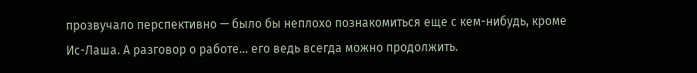прозвучало перспективно — было бы неплохо познакомиться еще с кем-нибудь, кроме Ис-Лаша. А разговор о работе… его ведь всегда можно продолжить.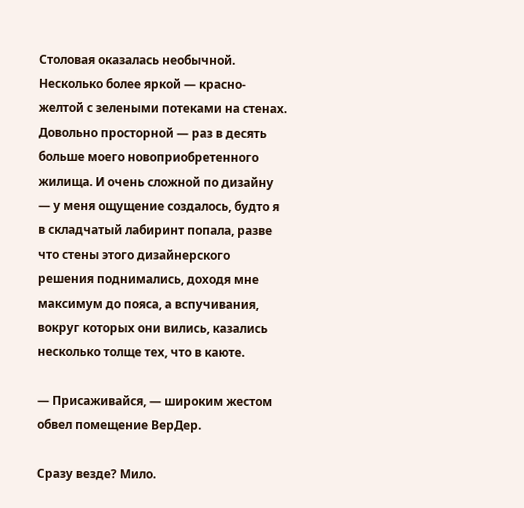Столовая оказалась необычной. Несколько более яркой — красно-желтой с зелеными потеками на стенах. Довольно просторной — раз в десять больше моего новоприобретенного жилища. И очень сложной по дизайну — у меня ощущение создалось, будто я в складчатый лабиринт попала, разве что стены этого дизайнерского решения поднимались, доходя мне максимум до пояса, а вспучивания, вокруг которых они вились, казались несколько толще тех, что в каюте.

— Присаживайся, — широким жестом обвел помещение ВерДер.

Сразу везде? Мило.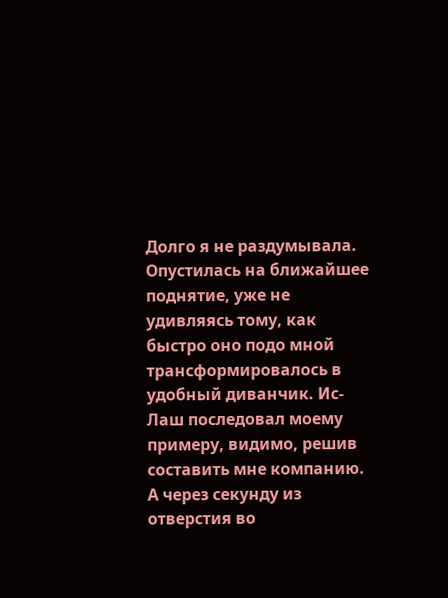Долго я не раздумывала. Опустилась на ближайшее поднятие, уже не удивляясь тому, как быстро оно подо мной трансформировалось в удобный диванчик. Ис-Лаш последовал моему примеру, видимо, решив составить мне компанию. А через секунду из отверстия во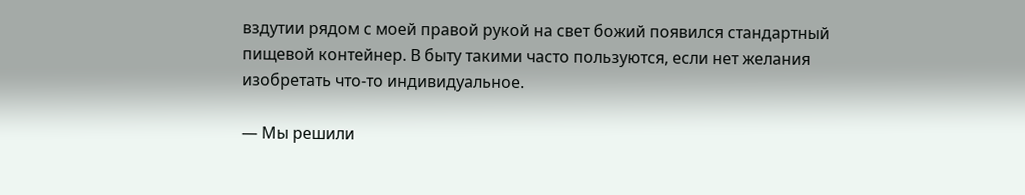вздутии рядом с моей правой рукой на свет божий появился стандартный пищевой контейнер. В быту такими часто пользуются, если нет желания изобретать что-то индивидуальное.

— Мы решили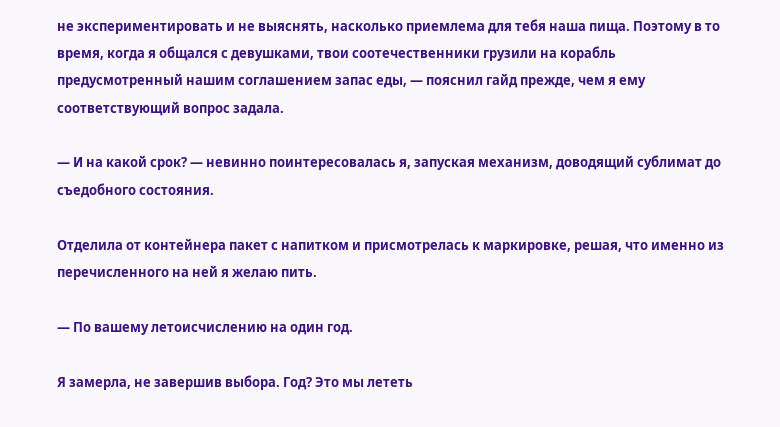не экспериментировать и не выяснять, насколько приемлема для тебя наша пища. Поэтому в то время, когда я общался с девушками, твои соотечественники грузили на корабль предусмотренный нашим соглашением запас еды, — пояснил гайд прежде, чем я ему соответствующий вопрос задала.

— И на какой срок? — невинно поинтересовалась я, запуская механизм, доводящий сублимат до съедобного состояния.

Отделила от контейнера пакет с напитком и присмотрелась к маркировке, решая, что именно из перечисленного на ней я желаю пить.

— По вашему летоисчислению на один год.

Я замерла, не завершив выбора. Год? Это мы лететь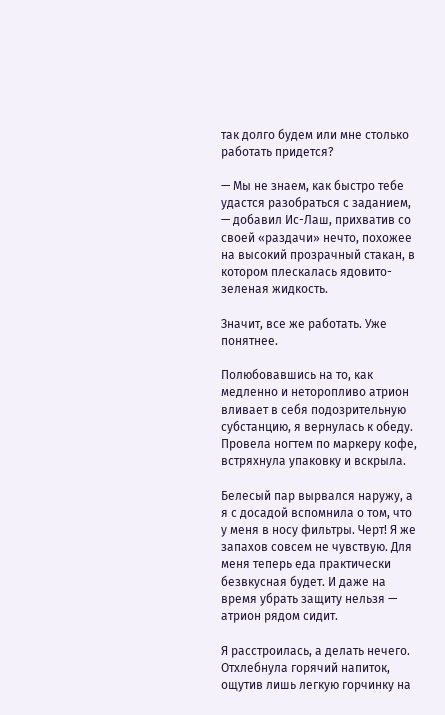так долго будем или мне столько работать придется?

— Мы не знаем, как быстро тебе удастся разобраться с заданием, — добавил Ис-Лаш, прихватив со своей «раздачи» нечто, похожее на высокий прозрачный стакан, в котором плескалась ядовито-зеленая жидкость.

Значит, все же работать. Уже понятнее.

Полюбовавшись на то, как медленно и неторопливо атрион вливает в себя подозрительную субстанцию, я вернулась к обеду. Провела ногтем по маркеру кофе, встряхнула упаковку и вскрыла.

Белесый пар вырвался наружу, а я с досадой вспомнила о том, что у меня в носу фильтры. Черт! Я же запахов совсем не чувствую. Для меня теперь еда практически безвкусная будет. И даже на время убрать защиту нельзя — атрион рядом сидит.

Я расстроилась, а делать нечего. Отхлебнула горячий напиток, ощутив лишь легкую горчинку на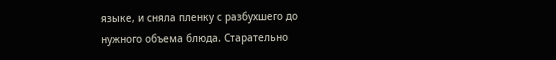языке, и сняла пленку с разбухшего до нужного объема блюда. Старательно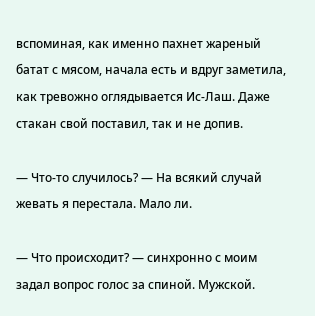вспоминая, как именно пахнет жареный батат с мясом, начала есть и вдруг заметила, как тревожно оглядывается Ис-Лаш. Даже стакан свой поставил, так и не допив.

— Что-то случилось? — На всякий случай жевать я перестала. Мало ли.

— Что происходит? — синхронно с моим задал вопрос голос за спиной. Мужской.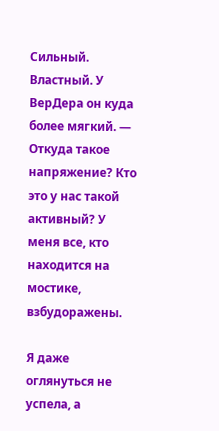Сильный. Властный. У ВерДера он куда более мягкий. — Откуда такое напряжение? Кто это у нас такой активный? У меня все, кто находится на мостике, взбудоражены.

Я даже оглянуться не успела, а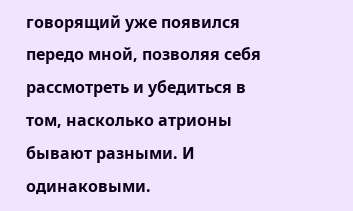говорящий уже появился передо мной, позволяя себя рассмотреть и убедиться в том, насколько атрионы бывают разными. И одинаковыми.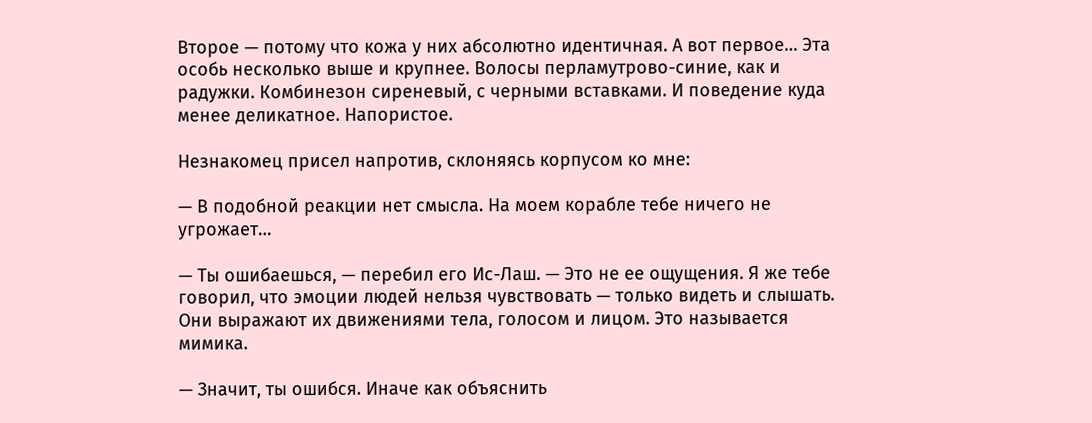Второе — потому что кожа у них абсолютно идентичная. А вот первое… Эта особь несколько выше и крупнее. Волосы перламутрово-синие, как и радужки. Комбинезон сиреневый, с черными вставками. И поведение куда менее деликатное. Напористое.

Незнакомец присел напротив, склоняясь корпусом ко мне:

— В подобной реакции нет смысла. На моем корабле тебе ничего не угрожает…

— Ты ошибаешься, — перебил его Ис-Лаш. — Это не ее ощущения. Я же тебе говорил, что эмоции людей нельзя чувствовать — только видеть и слышать. Они выражают их движениями тела, голосом и лицом. Это называется мимика.

— Значит, ты ошибся. Иначе как объяснить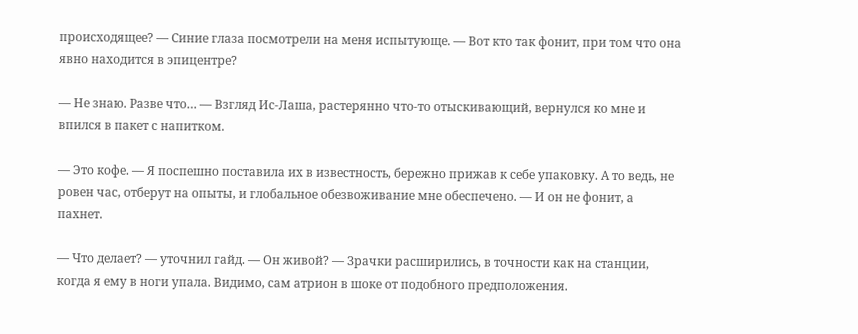происходящее? — Синие глаза посмотрели на меня испытующе. — Вот кто так фонит, при том что она явно находится в эпицентре?

— Не знаю. Разве что… — Взгляд Ис-Лаша, растерянно что-то отыскивающий, вернулся ко мне и впился в пакет с напитком.

— Это кофе. — Я поспешно поставила их в известность, бережно прижав к себе упаковку. А то ведь, не ровен час, отберут на опыты, и глобальное обезвоживание мне обеспечено. — И он не фонит, а пахнет.

— Что делает? — уточнил гайд. — Он живой? — Зрачки расширились, в точности как на станции, когда я ему в ноги упала. Видимо, сам атрион в шоке от подобного предположения.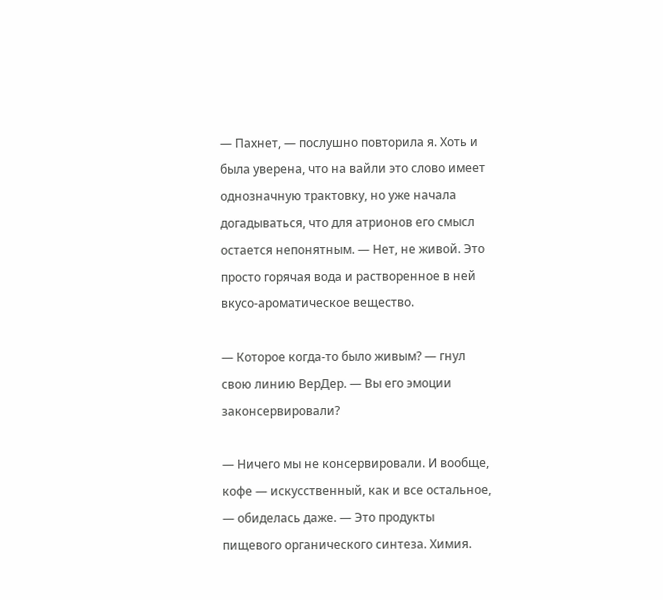— Пахнет, — послушно повторила я. Хоть и была уверена, что на вайли это слово имеет однозначную трактовку, но уже начала догадываться, что для атрионов его смысл остается непонятным. — Нет, не живой. Это просто горячая вода и растворенное в ней вкусо-ароматическое вещество.

— Которое когда-то было живым? — гнул свою линию ВерДер. — Вы его эмоции законсервировали?

— Ничего мы не консервировали. И вообще, кофе — искусственный, как и все остальное, — обиделась даже. — Это продукты пищевого органического синтеза. Химия.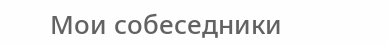Мои собеседники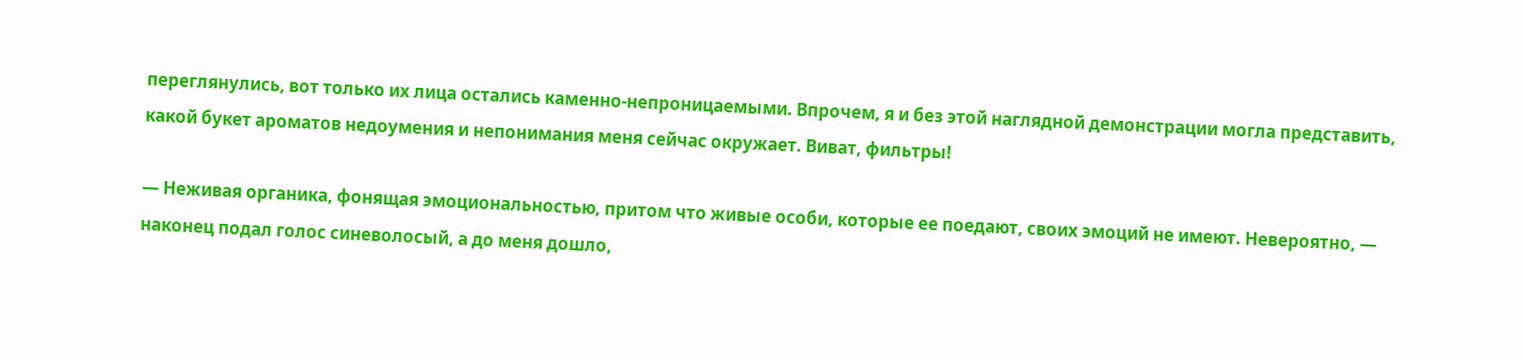переглянулись, вот только их лица остались каменно-непроницаемыми. Впрочем, я и без этой наглядной демонстрации могла представить, какой букет ароматов недоумения и непонимания меня сейчас окружает. Виват, фильтры!

— Неживая органика, фонящая эмоциональностью, притом что живые особи, которые ее поедают, своих эмоций не имеют. Невероятно, — наконец подал голос синеволосый, а до меня дошло,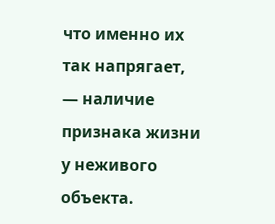что именно их так напрягает, — наличие признака жизни у неживого объекта.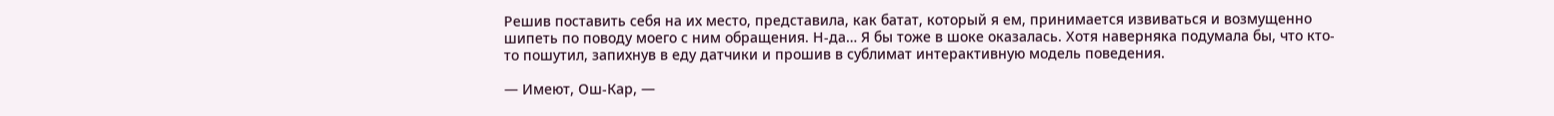Решив поставить себя на их место, представила, как батат, который я ем, принимается извиваться и возмущенно шипеть по поводу моего с ним обращения. Н-да… Я бы тоже в шоке оказалась. Хотя наверняка подумала бы, что кто-то пошутил, запихнув в еду датчики и прошив в сублимат интерактивную модель поведения.

— Имеют, Ош-Кар, —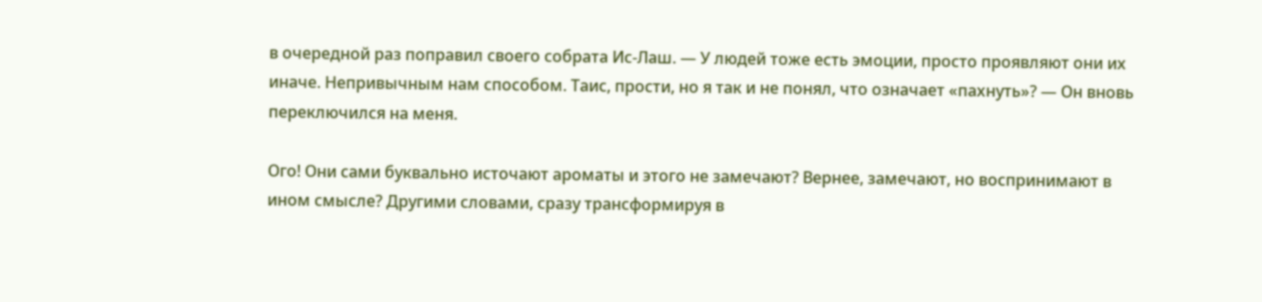в очередной раз поправил своего собрата Ис-Лаш. — У людей тоже есть эмоции, просто проявляют они их иначе. Непривычным нам способом. Таис, прости, но я так и не понял, что означает «пахнуть»? — Он вновь переключился на меня.

Ого! Они сами буквально источают ароматы и этого не замечают? Вернее, замечают, но воспринимают в ином смысле? Другими словами, сразу трансформируя в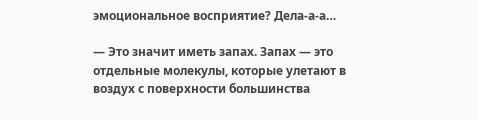эмоциональное восприятие? Дела-а-а…

— Это значит иметь запах. Запах — это отдельные молекулы, которые улетают в воздух с поверхности большинства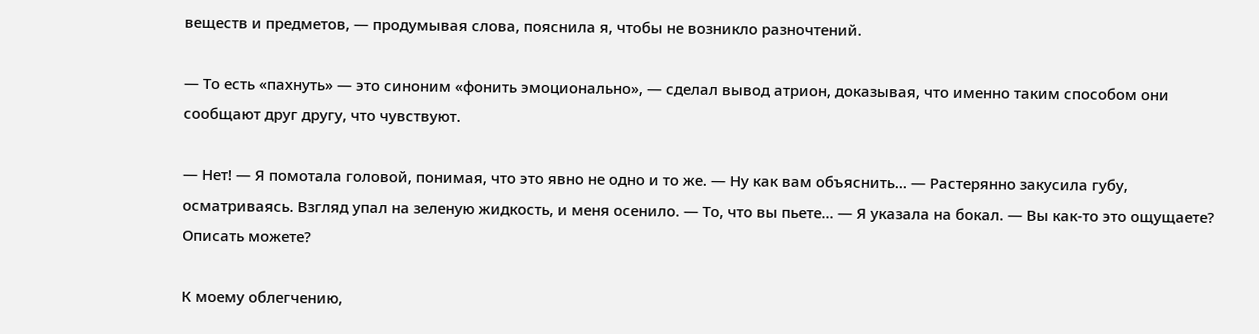веществ и предметов, — продумывая слова, пояснила я, чтобы не возникло разночтений.

— То есть «пахнуть» — это синоним «фонить эмоционально», — сделал вывод атрион, доказывая, что именно таким способом они сообщают друг другу, что чувствуют.

— Нет! — Я помотала головой, понимая, что это явно не одно и то же. — Ну как вам объяснить… — Растерянно закусила губу, осматриваясь. Взгляд упал на зеленую жидкость, и меня осенило. — То, что вы пьете… — Я указала на бокал. — Вы как-то это ощущаете? Описать можете?

К моему облегчению,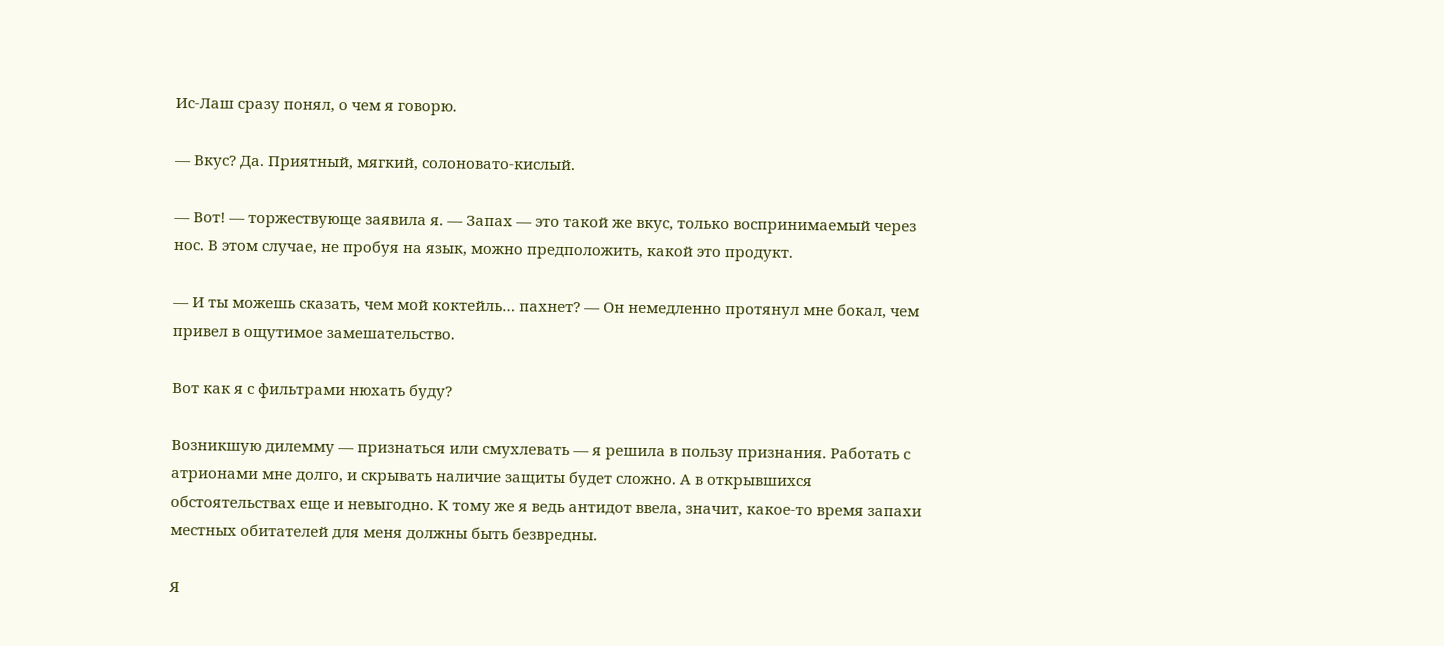Ис-Лаш сразу понял, о чем я говорю.

— Вкус? Да. Приятный, мягкий, солоновато-кислый.

— Вот! — торжествующе заявила я. — Запах — это такой же вкус, только воспринимаемый через нос. В этом случае, не пробуя на язык, можно предположить, какой это продукт.

— И ты можешь сказать, чем мой коктейль… пахнет? — Он немедленно протянул мне бокал, чем привел в ощутимое замешательство.

Вот как я с фильтрами нюхать буду?

Возникшую дилемму — признаться или смухлевать — я решила в пользу признания. Работать с атрионами мне долго, и скрывать наличие защиты будет сложно. А в открывшихся обстоятельствах еще и невыгодно. К тому же я ведь антидот ввела, значит, какое-то время запахи местных обитателей для меня должны быть безвредны.

Я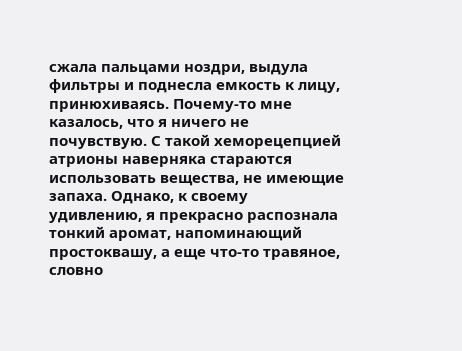сжала пальцами ноздри, выдула фильтры и поднесла емкость к лицу, принюхиваясь. Почему-то мне казалось, что я ничего не почувствую. С такой хеморецепцией атрионы наверняка стараются использовать вещества, не имеющие запаха. Однако, к своему удивлению, я прекрасно распознала тонкий аромат, напоминающий простоквашу, а еще что-то травяное, словно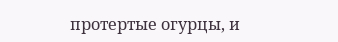протертые огурцы, и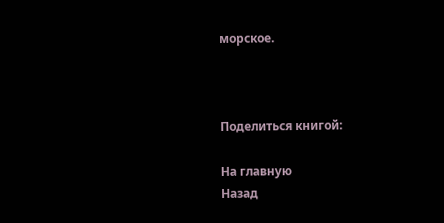морское.



Поделиться книгой:

На главную
Назад